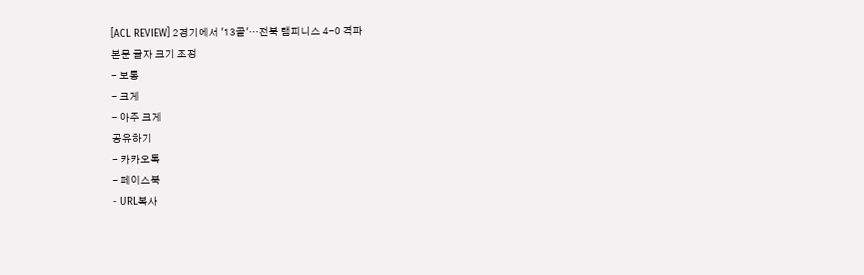[ACL REVIEW] 2경기에서 '13골'…전북 탬피니스 4-0 격파
본문 글자 크기 조정
- 보통
- 크게
- 아주 크게
공유하기
- 카카오톡
- 페이스북
- URL복사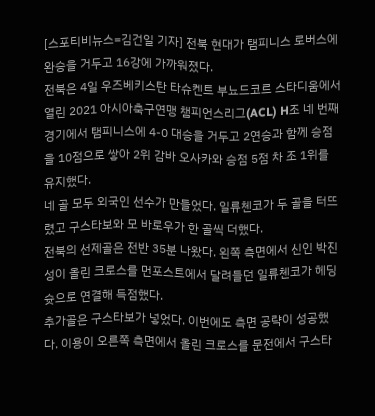[스포티비뉴스=김건일 기자] 전북 현대가 탬피니스 로버스에 완승을 거두고 16강에 가까워졌다.
전북은 4일 우즈베키스탄 타슈켄트 부뇨드코르 스타디움에서 열린 2021 아시아축구연맹 챔피언스리그(ACL) H조 네 번째 경기에서 탬피니스에 4-0 대승을 거두고 2연승과 함께 승점을 10점으로 쌓아 2위 감바 오사카와 승점 5점 차 조 1위를 유지했다.
네 골 모두 외국인 선수가 만들었다. 일류첸코가 두 골을 터뜨렸고 구스타보와 모 바로우가 한 골씩 더했다.
전북의 선제골은 전반 35분 나왔다. 왼쪽 측면에서 신인 박진성이 올린 크로스를 먼포스트에서 달려들던 일류첸코가 헤딩슛으로 연결해 득점했다.
추가골은 구스타보가 넣었다. 이번에도 측면 공략이 성공했다. 이용이 오른쪽 측면에서 올린 크로스를 문전에서 구스타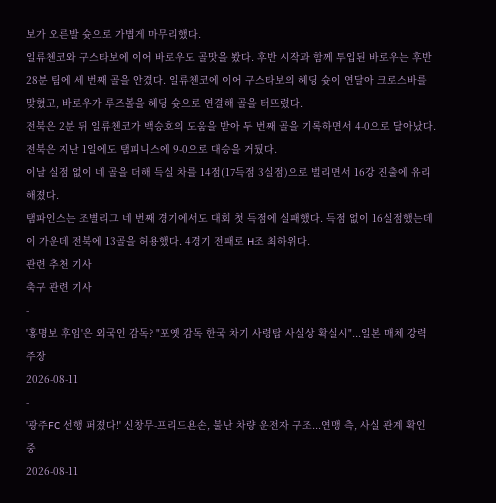보가 오른발 슛으로 가볍게 마무리했다.
일류첸코와 구스타보에 이어 바로우도 골맛을 봤다. 후반 시작과 함께 투입된 바로우는 후반 28분 팀에 세 번째 골을 안겼다. 일류첸코에 이어 구스타보의 헤딩 슛이 연달아 크로스바를 맞혔고, 바로우가 루즈볼을 헤딩 슛으로 연결해 골을 터뜨렸다.
전북은 2분 뒤 일류첸코가 백승호의 도움을 받아 두 번째 골을 기록하면서 4-0으로 달아났다.
전북은 지난 1일에도 탬피니스에 9-0으로 대승을 거뒀다.
이날 실점 없이 네 골을 더해 득실 차를 14점(17득점 3실점)으로 벌리면서 16강 진출에 유리해졌다.
탬파인스는 조별리그 네 번째 경기에서도 대회 첫 득점에 실패했다. 득점 없이 16실점했는데 이 가운데 전북에 13골을 허용했다. 4경기 전패로 H조 최하위다.
관련 추천 기사
축구 관련 기사
-
'홍명보 후임'은 외국인 감독? "포옛 감독 한국 차기 사령탑 사실상 확실시"...일본 매체 강력 주장
2026-08-11
-
'광주FC 선행 퍼졌다!' 신창무-프리드욘손, 불난 차량 운전자 구조...연맹 측, 사실 관계 확인 중
2026-08-11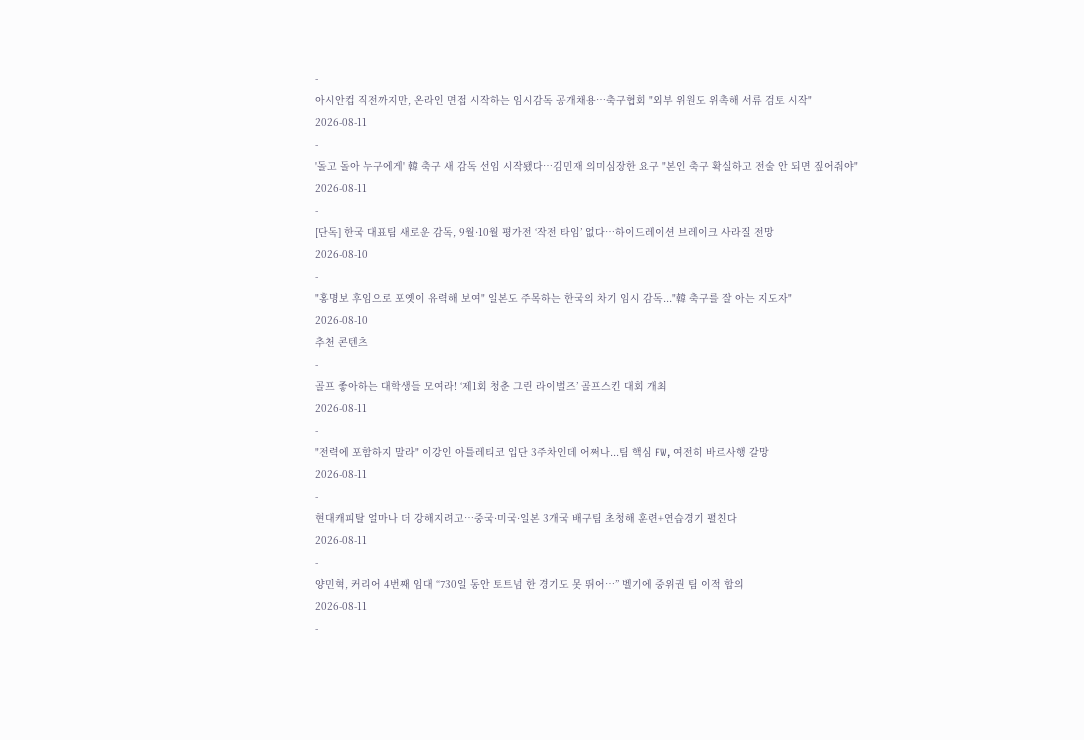-
아시안컵 직전까지만, 온라인 면접 시작하는 임시감독 공개채용…축구협회 "외부 위원도 위촉해 서류 검토 시작"
2026-08-11
-
'돌고 돌아 누구에게' 韓 축구 새 감독 선임 시작됐다…김민재 의미심장한 요구 "본인 축구 확실하고 전술 안 되면 짚어줘야"
2026-08-11
-
[단독] 한국 대표팀 새로운 감독, 9월·10월 평가전 ‘작전 타임’ 없다…하이드레이션 브레이크 사라질 전망
2026-08-10
-
"홍명보 후임으로 포옛이 유력해 보여" 일본도 주목하는 한국의 차기 임시 감독..."韓 축구를 잘 아는 지도자"
2026-08-10
추천 콘텐츠
-
골프 좋아하는 대학생들 모여라! ‘제1회 청춘 그린 라이벌즈’ 골프스킨 대회 개최
2026-08-11
-
"전력에 포함하지 말라" 이강인 아틀레티코 입단 3주차인데 어쩌나...팀 핵심 FW, 여전히 바르사행 갈망
2026-08-11
-
현대캐피탈 얼마나 더 강해지려고…중국·미국·일본 3개국 배구팀 초청해 훈련+연습경기 펼친다
2026-08-11
-
양민혁, 커리어 4번째 임대 “730일 동안 토트넘 한 경기도 못 뛰어…” 벨기에 중위권 팀 이적 합의
2026-08-11
-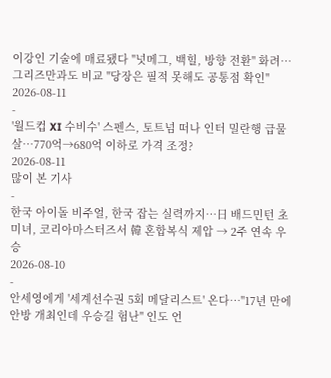이강인 기술에 매료됐다 "넛메그, 백힐, 방향 전환" 화려…그리즈만과도 비교 "당장은 필적 못해도 공통점 확인"
2026-08-11
-
'월드컵 XI 수비수' 스펜스, 토트넘 떠나 인터 밀란행 급물살…770억→680억 이하로 가격 조정?
2026-08-11
많이 본 기사
-
한국 아이돌 비주얼, 한국 잡는 실력까지…日 배드민턴 초미녀, 코리아마스터즈서 韓 혼합복식 제압 → 2주 연속 우승
2026-08-10
-
안세영에게 '세계선수권 5회 메달리스트' 온다…"17년 만에 안방 개최인데 우승길 험난" 인도 언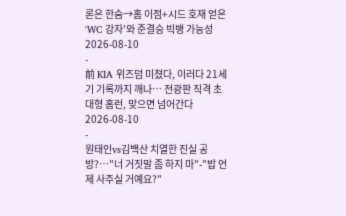론은 한숨→홈 이점+시드 호재 얻은 'WC 강자'와 준결승 빅뱅 가능성
2026-08-10
-
前 KIA 위즈덤 미쳤다, 이러다 21세기 기록까지 깨나… 전광판 직격 초대형 홈런, 맞으면 넘어간다
2026-08-10
-
원태인vs김백산 치열한 진실 공방?…"너 거짓말 좀 하지 마"-"밥 언제 사주실 거예요?"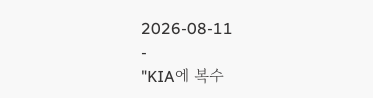2026-08-11
-
"KIA에 복수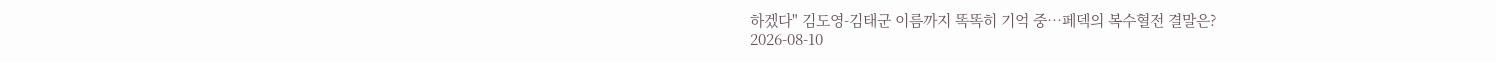하겠다" 김도영-김태군 이름까지 똑똑히 기억 중…페덱의 복수혈전 결말은?
2026-08-10